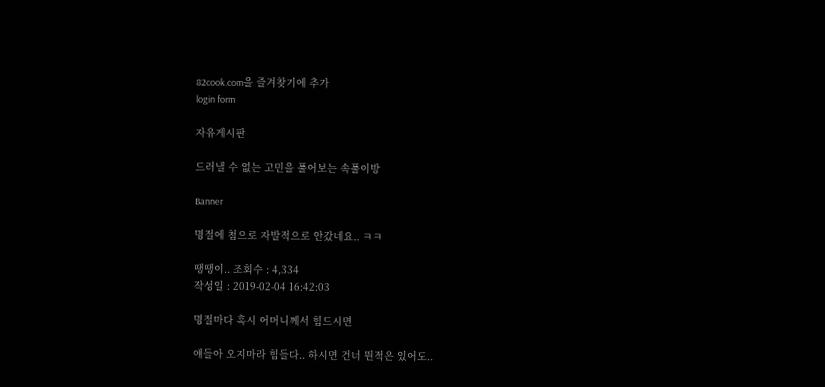82cook.com을 즐겨찾기에 추가
login form

자유게시판

드러낼 수 없는 고민을 풀어보는 속풀이방

Banner

명절에 첨으로 자발적으로 안갔네요.. ㅋㅋ

땡땡이.. 조회수 : 4,334
작성일 : 2019-02-04 16:42:03

명절마다 혹시 어머니께서 힘드시면

얘들아 오지마라 힘들다.. 하시면 건너 뛴적은 있어도..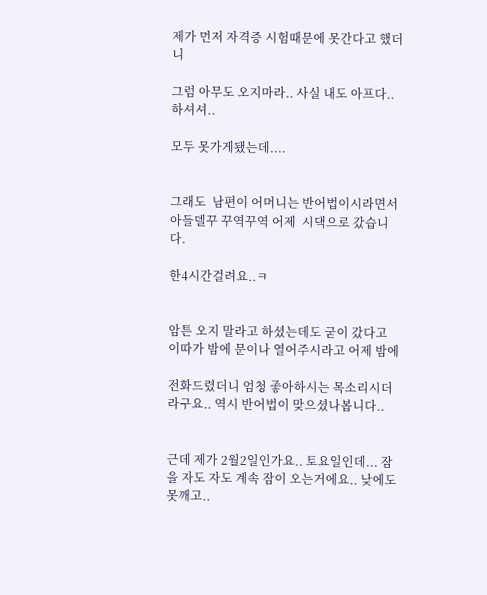제가 먼저 자격증 시험때문에 못간다고 했더니

그럼 아무도 오지마라.. 사실 내도 아프다..하셔셔..

모두 못가게됐는데....


그래도  남편이 어머니는 반어법이시라면서  아들델꾸 꾸역꾸역 어제  시댁으로 갔습니다.

한4시간걸려요..ㅋ


암튼 오지 말라고 하셨는데도 굳이 갔다고 이따가 밤에 문이나 열어주시라고 어제 밤에

전화드렸더니 엄청 좋아하시는 목소리시더라구요.. 역시 반어법이 맞으셨나봅니다..


근데 제가 2월2일인가요.. 토요일인데... 잠을 자도 자도 계속 잠이 오는거에요.. 낮에도 못깨고..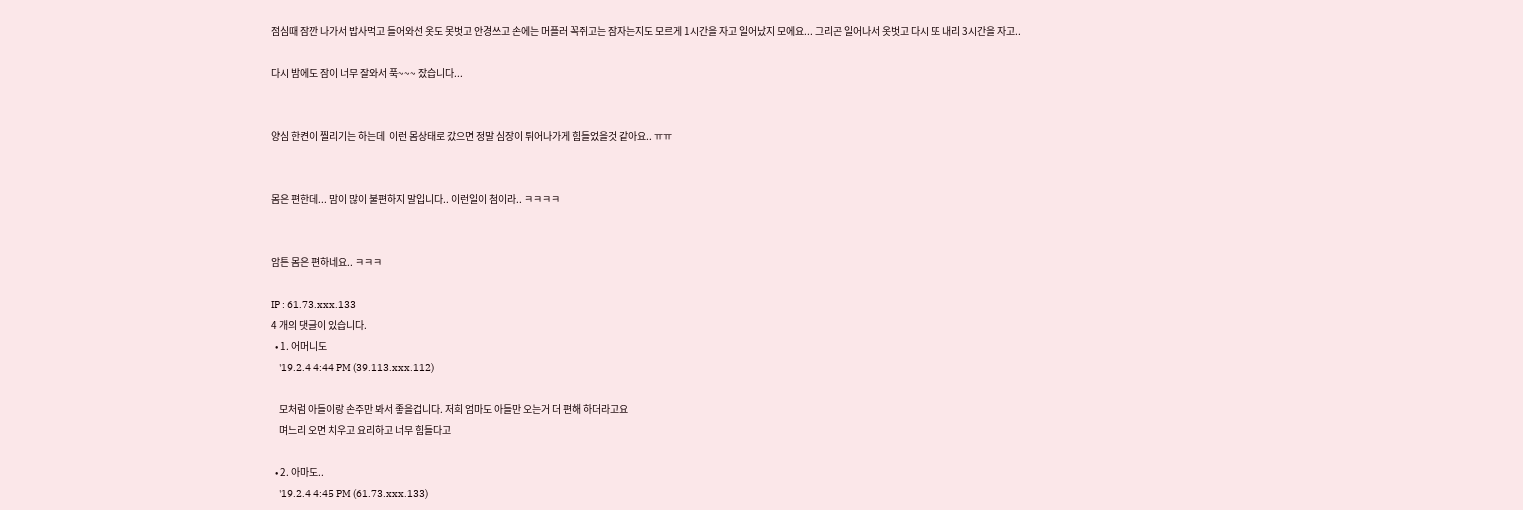점심때 잠깐 나가서 밥사먹고 들어와선 옷도 못벗고 안경쓰고 손에는 머플러 꼭쥐고는 잠자는지도 모르게 1시간을 자고 일어났지 모에요... 그리곤 일어나서 옷벗고 다시 또 내리 3시간을 자고..

다시 밤에도 잠이 너무 잘와서 푹~~~ 잤습니다...


양심 한켠이 찔리기는 하는데  이런 몸상태로 갔으면 정말 심장이 튀어나가게 힘들었을것 같아요.. ㅠㅠ


몸은 편한데... 맘이 많이 불편하지 말입니다.. 이런일이 첨이라.. ㅋㅋㅋㅋ


암튼 몸은 편하네요.. ㅋㅋㅋ

IP : 61.73.xxx.133
4 개의 댓글이 있습니다.
  • 1. 어머니도
    '19.2.4 4:44 PM (39.113.xxx.112)

    모처럼 아들이랑 손주만 봐서 좋을겁니다. 저희 엄마도 아들만 오는거 더 편해 하더라고요
    며느리 오면 치우고 요리하고 너무 힘들다고

  • 2. 아마도..
    '19.2.4 4:45 PM (61.73.xxx.133)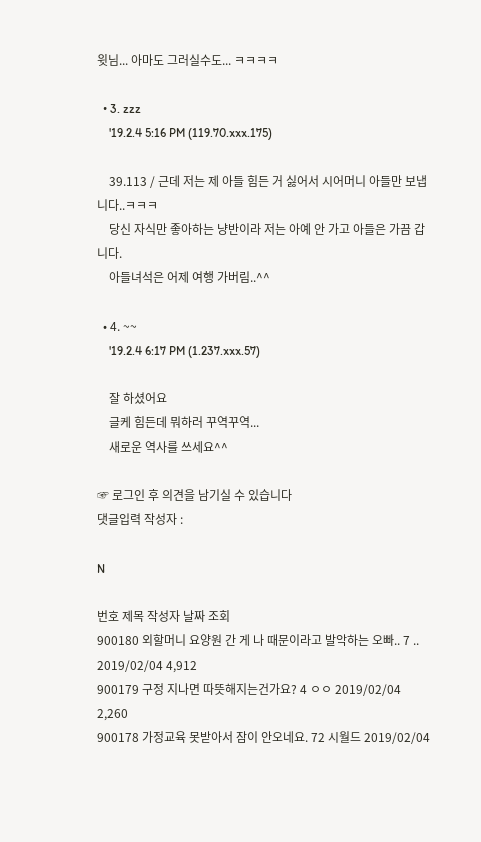윗님... 아마도 그러실수도... ㅋㅋㅋㅋ

  • 3. zzz
    '19.2.4 5:16 PM (119.70.xxx.175)

    39.113 / 근데 저는 제 아들 힘든 거 싫어서 시어머니 아들만 보냅니다..ㅋㅋㅋ
    당신 자식만 좋아하는 냥반이라 저는 아예 안 가고 아들은 가끔 갑니다.
    아들녀석은 어제 여행 가버림..^^

  • 4. ~~
    '19.2.4 6:17 PM (1.237.xxx.57)

    잘 하셨어요
    글케 힘든데 뭐하러 꾸역꾸역...
    새로운 역사를 쓰세요^^

☞ 로그인 후 의견을 남기실 수 있습니다
댓글입력 작성자 :

N

번호 제목 작성자 날짜 조회
900180 외할머니 요양원 간 게 나 때문이라고 발악하는 오빠.. 7 .. 2019/02/04 4,912
900179 구정 지나면 따뜻해지는건가요? 4 ㅇㅇ 2019/02/04 2,260
900178 가정교육 못받아서 잠이 안오네요. 72 시월드 2019/02/04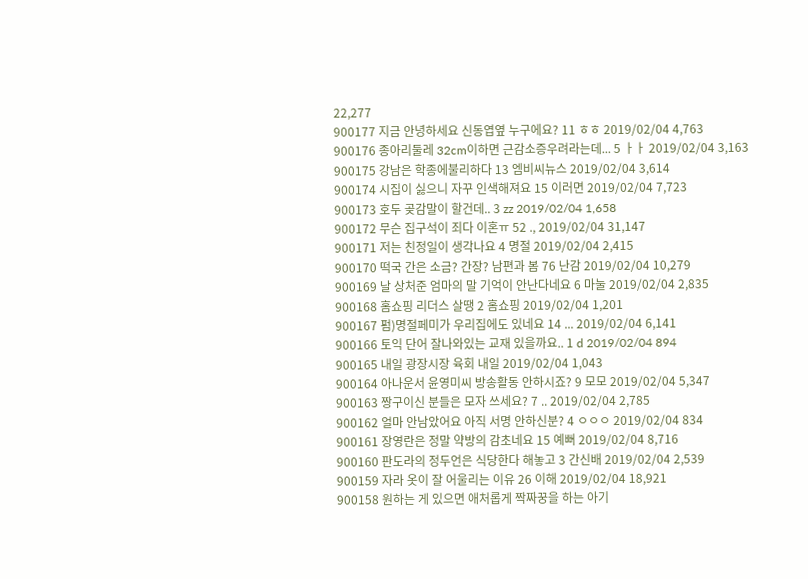22,277
900177 지금 안녕하세요 신동엽옆 누구에요? 11 ㅎㅎ 2019/02/04 4,763
900176 종아리둘레 32cm이하면 근감소증우려라는데... 5 ㅏㅏ 2019/02/04 3,163
900175 강남은 학종에불리하다 13 엠비씨뉴스 2019/02/04 3,614
900174 시집이 싫으니 자꾸 인색해져요 15 이러면 2019/02/04 7,723
900173 호두 곶감말이 할건데.. 3 zz 2019/02/04 1,658
900172 무슨 집구석이 죄다 이혼ㅠ 52 ., 2019/02/04 31,147
900171 저는 친정일이 생각나요 4 명절 2019/02/04 2,415
900170 떡국 간은 소금? 간장? 남편과 봄 76 난감 2019/02/04 10,279
900169 날 상처준 엄마의 말 기억이 안난다네요 6 마눌 2019/02/04 2,835
900168 홈쇼핑 리더스 살땡 2 홈쇼핑 2019/02/04 1,201
900167 펌)명절페미가 우리집에도 있네요 14 ... 2019/02/04 6,141
900166 토익 단어 잘나와있는 교재 있을까요.. 1 d 2019/02/04 894
900165 내일 광장시장 육회 내일 2019/02/04 1,043
900164 아나운서 윤영미씨 방송활동 안하시죠? 9 모모 2019/02/04 5,347
900163 짱구이신 분들은 모자 쓰세요? 7 .. 2019/02/04 2,785
900162 얼마 안남았어요 아직 서명 안하신분? 4 ㅇㅇㅇ 2019/02/04 834
900161 장영란은 정말 약방의 감초네요 15 예뻐 2019/02/04 8,716
900160 판도라의 정두언은 식당한다 해놓고 3 간신배 2019/02/04 2,539
900159 자라 옷이 잘 어울리는 이유 26 이해 2019/02/04 18,921
900158 원하는 게 있으면 애처롭게 짝짜꿍을 하는 아기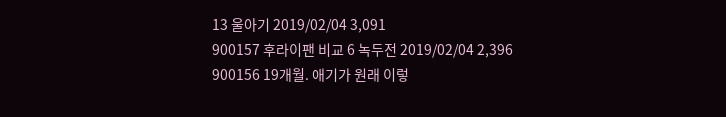13 울아기 2019/02/04 3,091
900157 후라이팬 비교 6 녹두전 2019/02/04 2,396
900156 19개월. 애기가 원래 이렇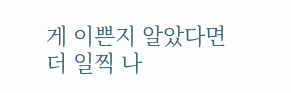게 이쁜지 알았다면 더 일찍 나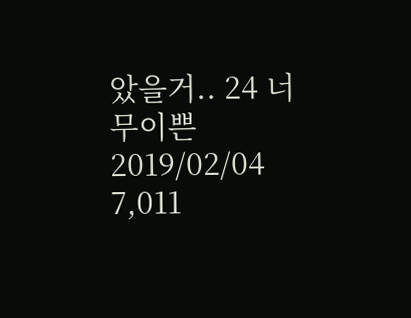았을거.. 24 너무이쁜 2019/02/04 7,011